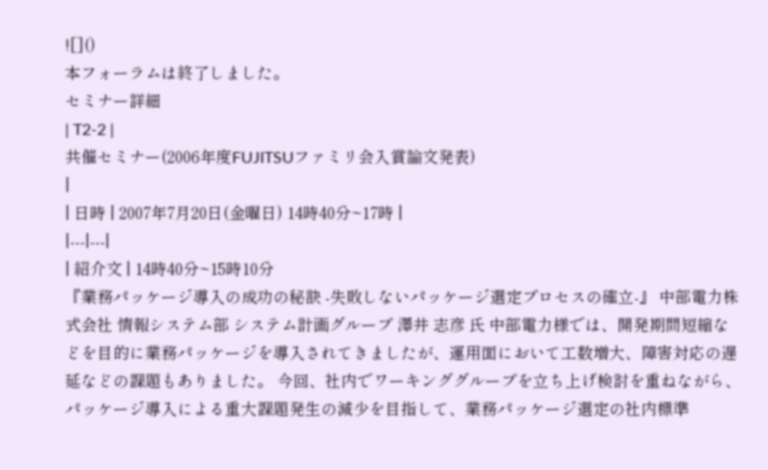![]()
本フォーラムは終了しました。
セミナー詳細
| T2-2 |
共催セミナー(2006年度FUJITSUファミリ会入賞論文発表)
|
| 日時 | 2007年7月20日(金曜日) 14時40分~17時 |
|---|---|
| 紹介文 | 14時40分~15時10分
『業務パッケージ導入の成功の秘訣 ‐失敗しないパッケージ選定プロセスの確立‐』 中部電力株式会社 情報システム部 システム計画グループ 澤井 志彦 氏 中部電力様では、開発期間短縮などを目的に業務パッケージを導入されてきましたが、運用面において工数増大、障害対応の遅延などの課題もありました。 今回、社内でワーキンググループを立ち上げ検討を重ねながら、パッケージ導入による重大課題発生の減少を目指して、業務パッケージ選定の社内標準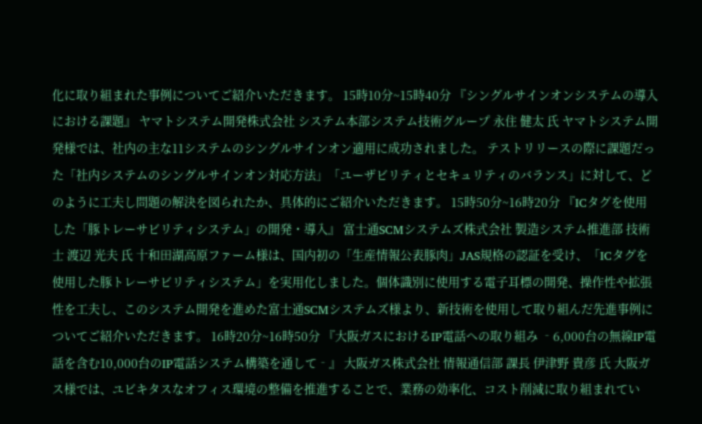化に取り組まれた事例についてご紹介いただきます。 15時10分~15時40分 『シングルサインオンシステムの導入における課題』 ヤマトシステム開発株式会社 システム本部システム技術グループ 永住 健太 氏 ヤマトシステム開発様では、社内の主な11システムのシングルサインオン適用に成功されました。 テストリリースの際に課題だった「社内システムのシングルサインオン対応方法」「ユーザビリティとセキュリティのバランス」に対して、どのように工夫し問題の解決を図られたか、具体的にご紹介いただきます。 15時50分~16時20分 『ICタグを使用した「豚トレーサビリティシステム」の開発・導入』 富士通SCMシステムズ株式会社 製造システム推進部 技術士 渡辺 光夫 氏 十和田湖高原ファーム様は、国内初の「生産情報公表豚肉」JAS規格の認証を受け、「ICタグを使用した豚トレーサビリティシステム」を実用化しました。個体識別に使用する電子耳標の開発、操作性や拡張性を工夫し、このシステム開発を進めた富士通SCMシステムズ様より、新技術を使用して取り組んだ先進事例についてご紹介いただきます。 16時20分~16時50分 『大阪ガスにおけるIP電話への取り組み ‐6,000台の無線IP電話を含む10,000台のIP電話システム構築を通して‐』 大阪ガス株式会社 情報通信部 課長 伊津野 貴彦 氏 大阪ガス様では、ユビキタスなオフィス環境の整備を推進することで、業務の効率化、コスト削減に取り組まれてい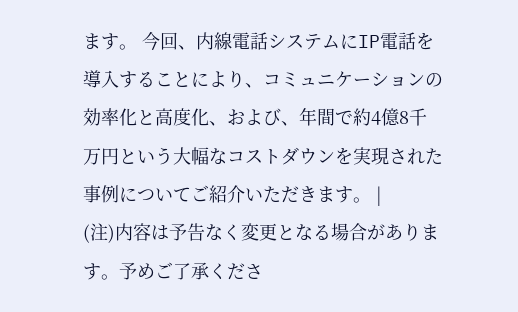ます。 今回、内線電話システムにIP電話を導入することにより、コミュニケーションの効率化と高度化、および、年間で約4億8千万円という大幅なコストダウンを実現された事例についてご紹介いただきます。 |
(注)内容は予告なく変更となる場合があります。予めご了承くださ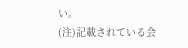い。
(注)記載されている会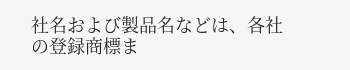社名および製品名などは、各社の登録商標ま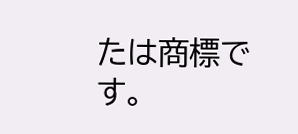たは商標です。